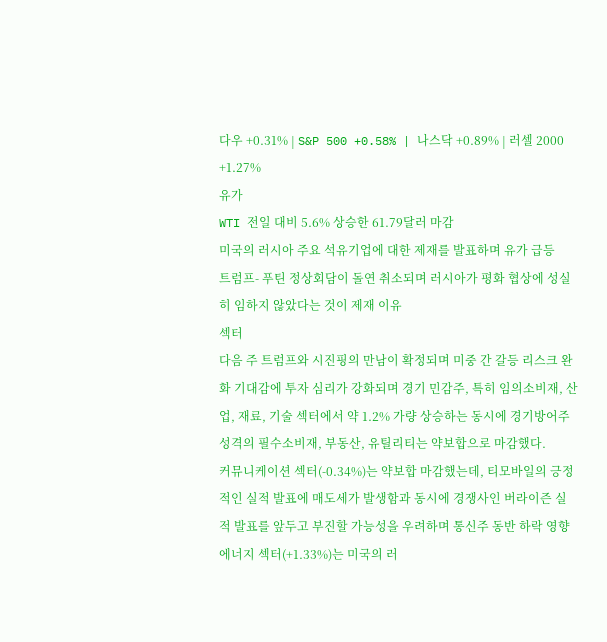다우 +0.31% | S&P 500 +0.58% | 나스닥 +0.89% | 러셀 2000 +1.27%
유가
WTI 전일 대비 5.6% 상승한 61.79달러 마감
미국의 러시아 주요 석유기업에 대한 제재를 발표하며 유가 급등
트럼프- 푸틴 정상회담이 돌연 취소되며 러시아가 평화 협상에 성실히 임하지 않았다는 것이 제재 이유
섹터
다음 주 트럼프와 시진핑의 만남이 확정되며 미중 간 갈등 리스크 완화 기대감에 투자 심리가 강화되며 경기 민감주, 특히 임의소비재, 산업, 재료, 기술 섹터에서 약 1.2% 가량 상승하는 동시에 경기방어주 성격의 필수소비재, 부동산, 유틸리티는 약보합으로 마감했다.
커뮤니케이션 섹터(-0.34%)는 약보합 마감했는데, 티모바일의 긍정적인 실적 발표에 매도세가 발생함과 동시에 경쟁사인 버라이즌 실적 발표를 앞두고 부진할 가능성을 우려하며 통신주 동반 하락 영향
에너지 섹터(+1.33%)는 미국의 러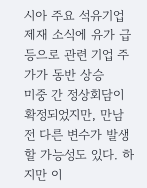시아 주요 석유기업 제재 소식에 유가 급등으로 관련 기업 주가가 동반 상승
미중 간 정상회담이 확정되었지만, 만남 전 다른 변수가 발생할 가능성도 있다. 하지만 이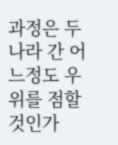과정은 두 나라 간 어느정도 우위를 점할 것인가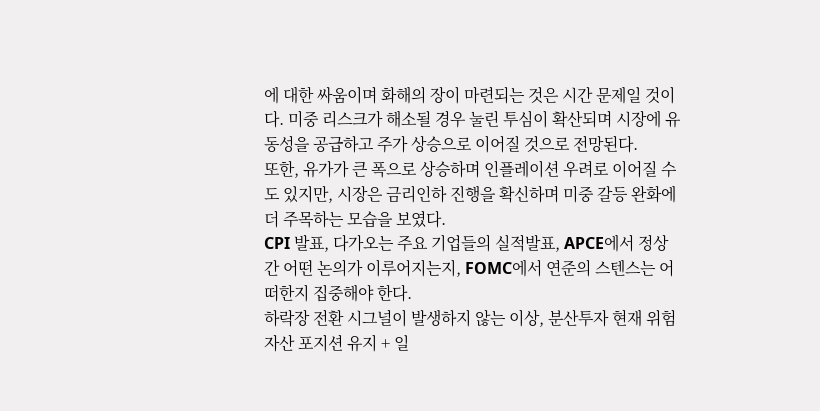에 대한 싸움이며 화해의 장이 마련되는 것은 시간 문제일 것이다. 미중 리스크가 해소될 경우 눌린 투심이 확산되며 시장에 유동성을 공급하고 주가 상승으로 이어질 것으로 전망된다.
또한, 유가가 큰 폭으로 상승하며 인플레이션 우려로 이어질 수도 있지만, 시장은 금리인하 진행을 확신하며 미중 갈등 완화에 더 주목하는 모습을 보였다.
CPI 발표, 다가오는 주요 기업들의 실적발표, APCE에서 정상 간 어떤 논의가 이루어지는지, FOMC에서 연준의 스텐스는 어떠한지 집중해야 한다.
하락장 전환 시그널이 발생하지 않는 이상, 분산투자 현재 위험자산 포지션 유지 + 일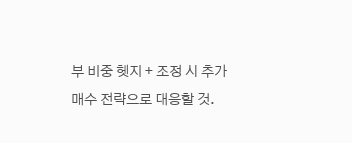부 비중 헷지 + 조정 시 추가 매수 전략으로 대응할 것.